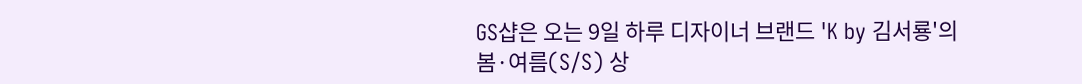GS샵은 오는 9일 하루 디자이너 브랜드 'K by 김서룡'의 봄·여름(S/S) 상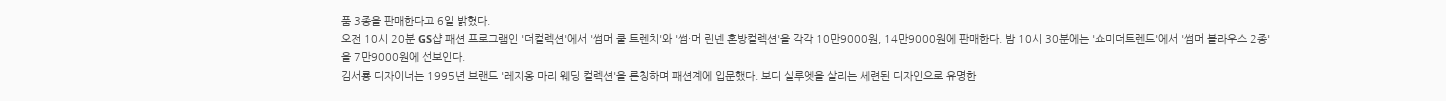품 3종을 판매한다고 6일 밝혔다.
오전 10시 20분 GS샵 패션 프로그램인 '더컬렉션'에서 '썸머 쿨 트렌치'와 '썸·머 린넨 혼방컬렉션'을 각각 10만9000원, 14만9000원에 판매한다. 밤 10시 30분에는 '쇼미더트렌드'에서 '썸머 블라우스 2종'을 7만9000원에 선보인다.
김서룡 디자이너는 1995년 브랜드 '레지옹 마리 웨딩 컬렉션'을 론칭하며 패션계에 입문했다. 보디 실루엣을 살리는 세련된 디자인으로 유명한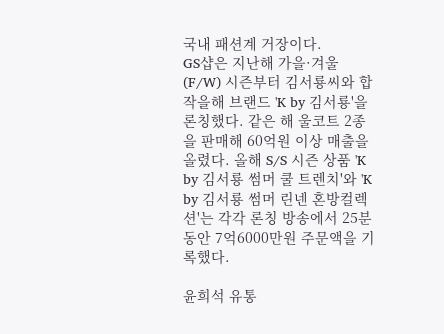국내 패션계 거장이다.
GS샵은 지난해 가을·겨울(F/W) 시즌부터 김서룡씨와 합작을해 브랜드 'K by 김서룡'을 론칭했다. 같은 해 울코트 2종을 판매해 60억원 이상 매출을 올렸다. 올해 S/S 시즌 상품 'K by 김서룡 썸머 쿨 트렌치'와 'K by 김서룡 썸머 린넨 혼방컬렉션'는 각각 론칭 방송에서 25분 동안 7억6000만원 주문액을 기록했다.

윤희석 유통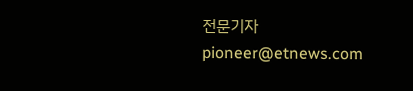전문기자 pioneer@etnews.com